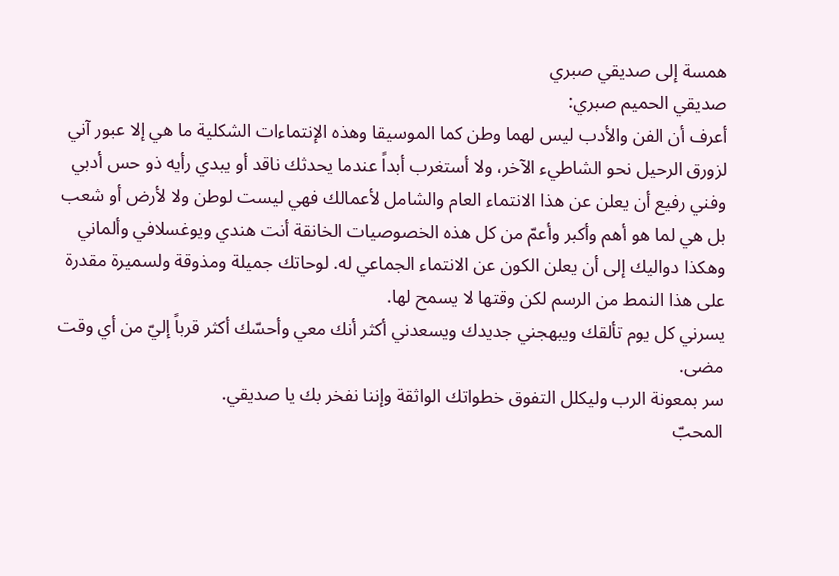همسة إلى صديقي صبري
صديقي الحميم صبري:
أعرف أن الفن والأدب ليس لهما وطن كما الموسيقا وهذه الإنتماءات الشكلية ما هي إلا عبور آني لزورق الرحيل نحو الشاطيء الآخر، ولا أستغرب أبداً عندما يحدثك ناقد أو يبدي رأيه ذو حس أدبي وفني رفيع أن يعلن عن هذا الانتماء العام والشامل لأعمالك فهي ليست لوطن ولا لأرض أو شعب بل هي لما هو أهم وأكبر وأعمّ من كل هذه الخصوصيات الخانقة أنت هندي ويوغسلافي وألماني وهكذا دواليك إلى أن يعلن الكون عن الانتماء الجماعي له. لوحاتك جميلة ومذوقة ولسميرة مقدرة على هذا النمط من الرسم لكن وقتها لا يسمح لها.
يسرني كل يوم تألقك ويبهجني جديدك ويسعدني أكثر أنك معي وأحسّك أكثر قرباً إليّ من أي وقت مضى.
سر بمعونة الرب وليكلل التفوق خطواتك الواثقة وإننا نفخر بك يا صديقي.
المحبّ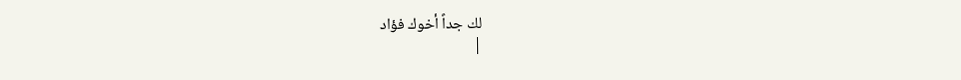لك جداً أخوك فؤاد
|